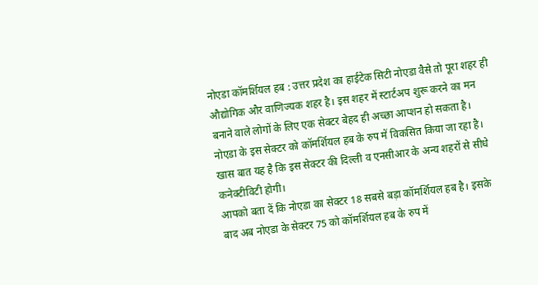नोएडा कॉमर्शियल हब : उत्तर प्रदेश का हाईटेक सिटी नोएडा वैसे तो पूरा शहर ही औद्योगिक और वाणिज्यक शहर है। इस शहर में स्टार्टअप शुरू करने का मन बनाने वाले लोगों के लिए एक सेक्टर बेहद ही अच्छा आप्शन हो सकता है। नोएडा के इस सेक्टर को कॉमर्शियल हब के रुप में विकसित किया जा रहा है। खास बात यह है कि इस सेक्टर की दिल्ली व एनसीआर के अन्य शहरों से सीधे कनेक्टीविटी होगी।
आपको बता दें कि नोएडा का सेक्टर 18 सबसे बड़ा कॉमर्शियल हब है। इसके बाद अब नोएडा के सेक्टर 75 को कॉमर्शियल हब के रुप में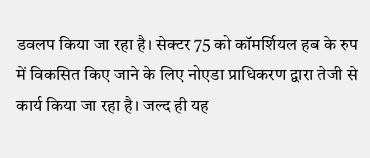डवलप किया जा रहा है। सेक्टर 75 को कॉमर्शियल हब के रुप में विकसित किए जाने के लिए नोएडा प्राधिकरण द्वारा तेजी से कार्य किया जा रहा है। जल्द ही यह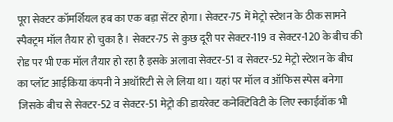पूरा सेक्टर कॉमर्शियल हब का एक बड़ा सेंटर होगा। सेक्टर-75 में मेट्रो स्टेशन के ठीक सामने स्पैक्ट्रम मॉल तैयार हो चुका है। सेक्टर-75 से कुछ दूरी पर सेक्टर-119 व सेक्टर-120 के बीच की रोड पर भी एक मॉल तैयार हो रहा है इसके अलावा सेक्टर-51 व सेक्टर-52 मेट्रो स्टेशन के बीच का प्लॉट आईकिया कंपनी ने अथॉरिटी से ले लिया था। यहां पर मॉल व ऑफिस स्पेस बनेगा जिसके बीच से सेक्टर-52 व सेक्टर-51 मेट्रो की डायरेक्ट कनेक्टिविटी के लिए स्काईवॉक भी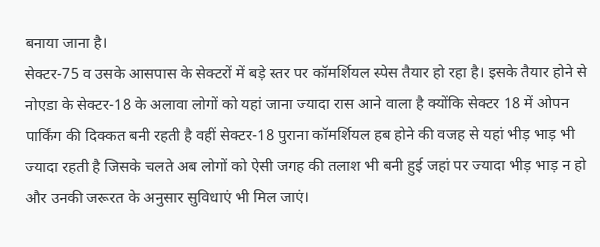बनाया जाना है।
सेक्टर-75 व उसके आसपास के सेक्टरों में बड़े स्तर पर कॉमर्शियल स्पेस तैयार हो रहा है। इसके तैयार होने से नोएडा के सेक्टर-18 के अलावा लोगों को यहां जाना ज्यादा रास आने वाला है क्योंकि सेक्टर 18 में ओपन पार्किंग की दिक्कत बनी रहती है वहीं सेक्टर-18 पुराना कॉमर्शियल हब होने की वजह से यहां भीड़ भाड़ भी ज्यादा रहती है जिसके चलते अब लोगों को ऐसी जगह की तलाश भी बनी हुई जहां पर ज्यादा भीड़ भाड़ न हो और उनकी जरूरत के अनुसार सुविधाएं भी मिल जाएं।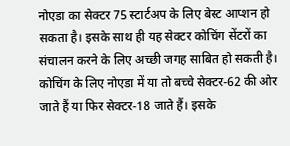नोएडा का सेक्टर 75 स्टार्टअप के लिए बेस्ट आप्शन हो सकता है। इसके साथ ही यह सेक्टर कोचिंग सेंटरों का संचालन करने के लिए अच्छी जगह साबित हो सकती है। कोचिंग के लिए नोएडा में या तो बच्चे सेक्टर-62 की ओर जाते हैं या फिर सेक्टर-18 जाते हैं। इसके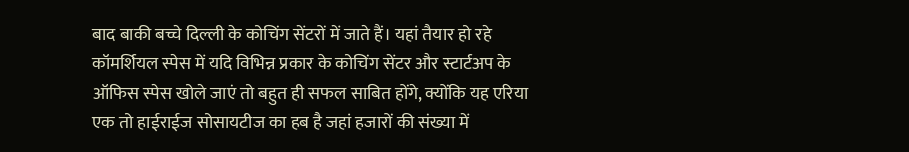बाद बाकी बच्चे दिल्ली के कोचिंग सेंटरों में जाते हैं। यहां तैयार हो रहे कॉमर्शियल स्पेस में यदि विभिन्न प्रकार के कोचिंग सेंटर और स्टार्टअप के ऑफिस स्पेस खोले जाएं तो बहुत ही सफल साबित होंगे, क्योंकि यह एरिया एक तो हाईराईज सोसायटीज का हब है जहां हजारों की संख्या में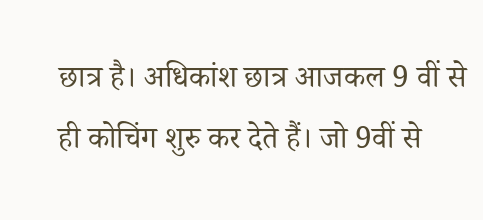छात्र है। अधिकांश छात्र आजकल 9 वीं से ही कोचिंग शुरु कर देते हैं। जो 9वीं से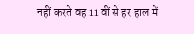नहीं करते वह 11 वीं से हर हाल में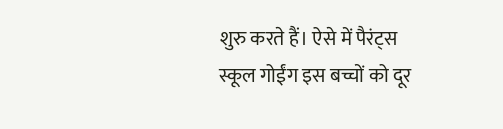शुरु करते हैं। ऐसे में पैरंट्स स्कूल गोईंग इस बच्चों को दूर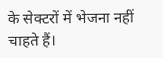के सेक्टरों में भेजना नहीं चाहते हैं।